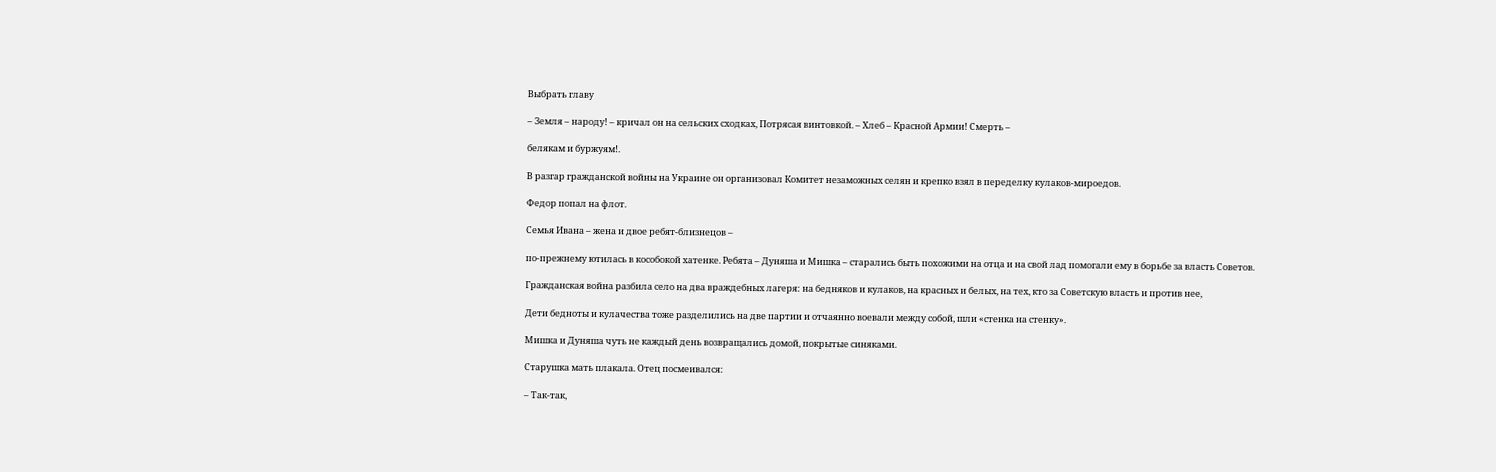Выбрать главу

– Земля – народу! – кричал он на сельских сходках, Потрясая винтовкой. – Хлеб – Красной Армии! Смерть –

белякам и буржуям!.

В разгар гражданской войны на Украине он организовал Комитет незаможных селян и крепко взял в переделку кулаков-мироедов.

Федор попал на флот.

Семья Ивана – жена и двое ребят-близнецов –

по-прежнему ютилась в кособокой хатенке. Ребята – Дуняша и Мишка – старались быть похожими на отца и на свой лад помогали ему в борьбе за власть Советов.

Гражданская война разбила село на два враждебных лагеря: на бедняков и кулаков, на красных и белых, на тех, кто за Советскую власть и против нее,

Дети бедноты и кулачества тоже разделились на две партии и отчаянно воевали между собой, шли «стенка на стенку».

Мишка и Дуняша чуть не каждый день возвращались домой, покрытые синяками.

Старушка мать плакала. Отец посмеивался:

– Так-так,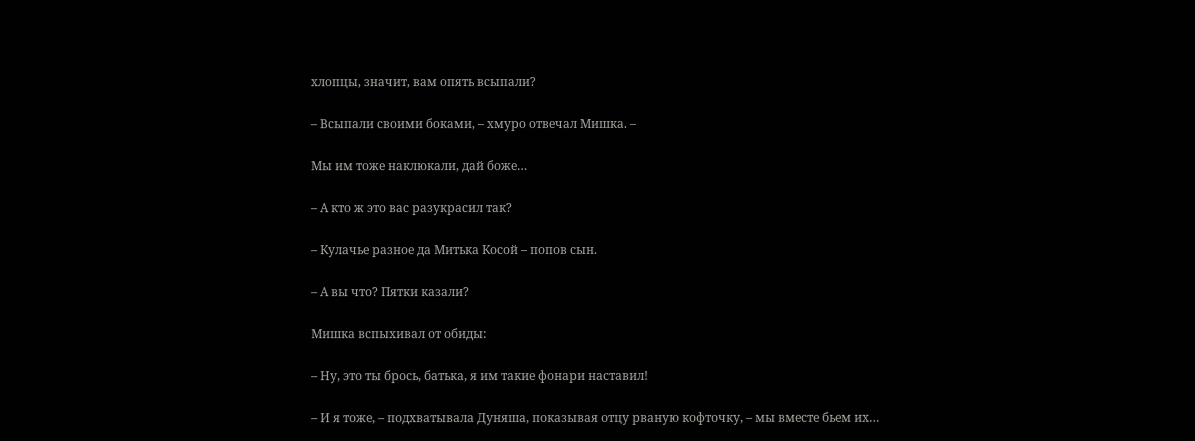хлопцы, значит, вам опять всыпали?

– Всыпали своими боками, – хмуро отвечал Мишка. –

Мы им тоже наклюкали, дай боже…

– А кто ж это вас разукрасил так?

– Кулачье разное да Митька Косой – попов сын.

– А вы что? Пятки казали?

Мишка вспыхивал от обиды:

– Ну, это ты брось, батька, я им такие фонари наставил!

– И я тоже, – подхватывала Дуняша, показывая отцу рваную кофточку, – мы вместе бьем их…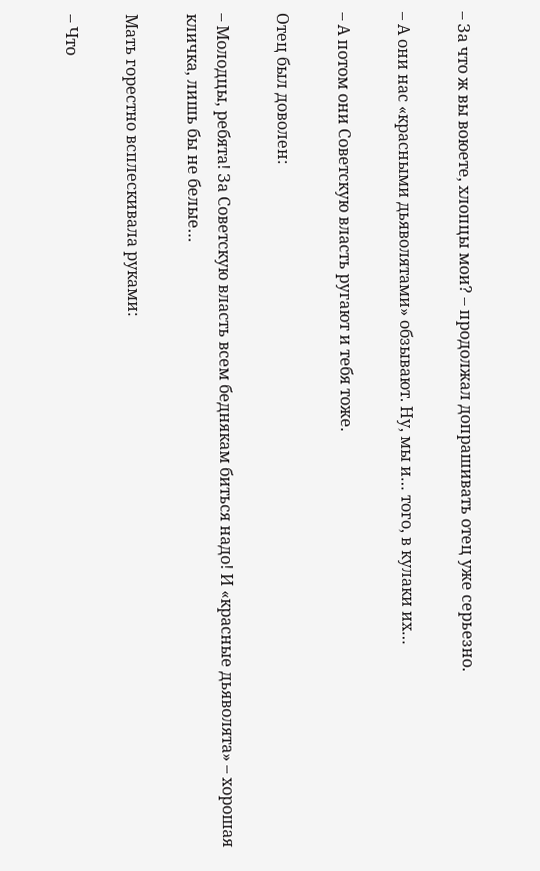– За что ж вы воюете, хлопцы мои? – продолжал допрашивать отец уже серьезно.

– А они нас «красными дьяволятами» обзывают. Ну, мы и… того, в кулаки их…

– А потом они Советскую власть ругают и тебя тоже.

Отец был доволен:

– Молодцы, ребята! За Советскую власть всем беднякам биться надо! И «красные дьяволята» – хорошая кличка, лишь бы не белые…

Мать горестно всплескивала руками:

– Что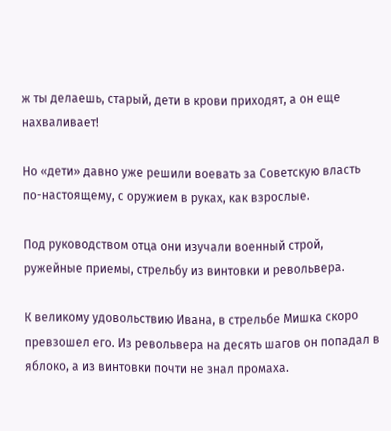ж ты делаешь, старый, дети в крови приходят, а он еще нахваливает!

Но «дети» давно уже решили воевать за Советскую власть по-настоящему, с оружием в руках, как взрослые.

Под руководством отца они изучали военный строй, ружейные приемы, стрельбу из винтовки и револьвера.

К великому удовольствию Ивана, в стрельбе Мишка скоро превзошел его. Из револьвера на десять шагов он попадал в яблоко, а из винтовки почти не знал промаха.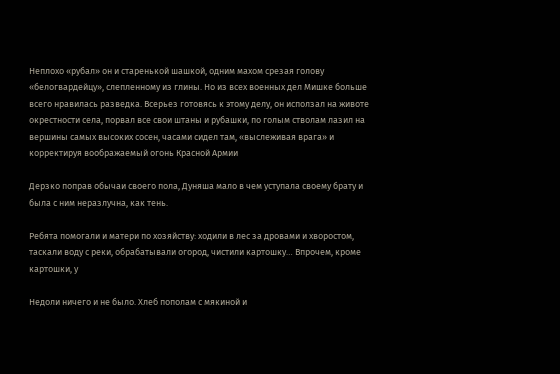Неплохо «рубал» он и старенькой шашкой, одним махом срезая голову «белогвардейцу», слепленному из глины. Но из всех военных дел Мишке больше всего нравилась разведка. Всерьез готовясь к этому делу, он исползал на животе окрестности села, порвал все свои штаны и рубашки, по голым стволам лазил на вершины самых высоких сосен, часами сидел там, «выслеживая врага» и корректируя воображаемый огонь Красной Армии

Дерзко поправ обычаи своего пола, Дуняша мало в чем уступала своему брату и была с ним неразлучна, как тень.

Ребята помогали и матери по хозяйству: ходили в лес за дровами и хворостом, таскали воду с реки, обрабатывали огород, чистили картошку… Впрочем, кроме картошки, у

Недоли ничего и не было. Хлеб пополам с мякиной и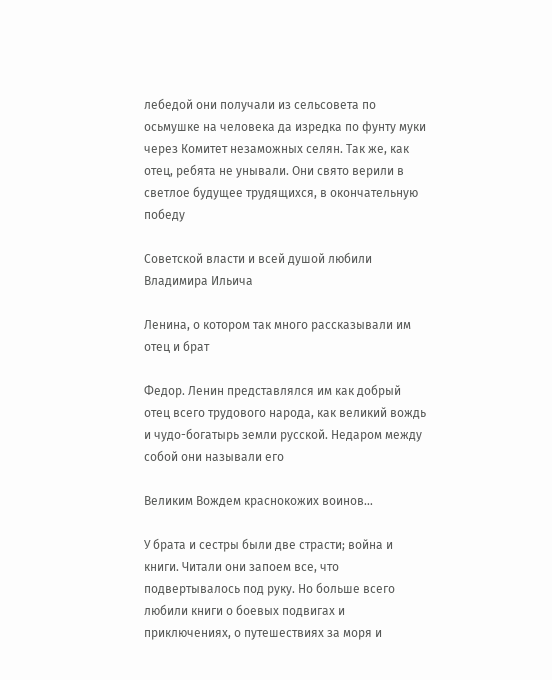лебедой они получали из сельсовета по осьмушке на человека да изредка по фунту муки через Комитет незаможных селян. Так же, как отец, ребята не унывали. Они свято верили в светлое будущее трудящихся, в окончательную победу

Советской власти и всей душой любили Владимира Ильича

Ленина, о котором так много рассказывали им отец и брат

Федор. Ленин представлялся им как добрый отец всего трудового народа, как великий вождь и чудо-богатырь земли русской. Недаром между собой они называли его

Великим Вождем краснокожих воинов…

У брата и сестры были две страсти; война и книги. Читали они запоем все, что подвертывалось под руку. Но больше всего любили книги о боевых подвигах и приключениях, о путешествиях за моря и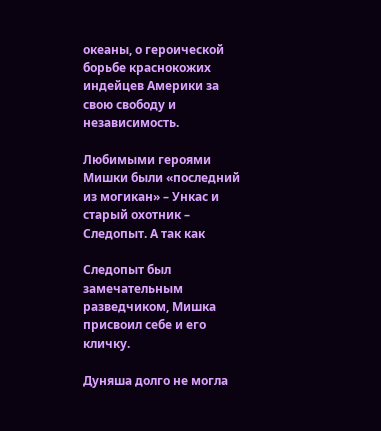океаны, о героической борьбе краснокожих индейцев Америки за свою свободу и независимость.

Любимыми героями Мишки были «последний из могикан» – Ункас и старый охотник – Следопыт. А так как

Следопыт был замечательным разведчиком, Мишка присвоил себе и его кличку.

Дуняша долго не могла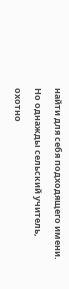найти для себя подходящего имени. Но однажды сельский учитель, охотно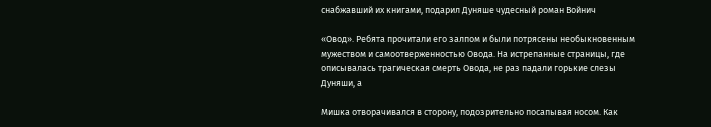снабжавший их книгами, подарил Дуняше чудесный роман Войнич

«Овод». Ребята прочитали его залпом и были потрясены необыкновенным мужеством и самоотверженностью Овода. На истрепанные страницы, где описывалась трагическая смерть Овода, не раз падали горькие слезы Дуняши, а

Мишка отворачивался в сторону, подозрительно посапывая носом. Как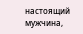настоящий мужчина,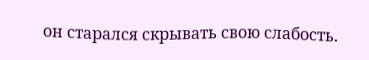он старался скрывать свою слабость.